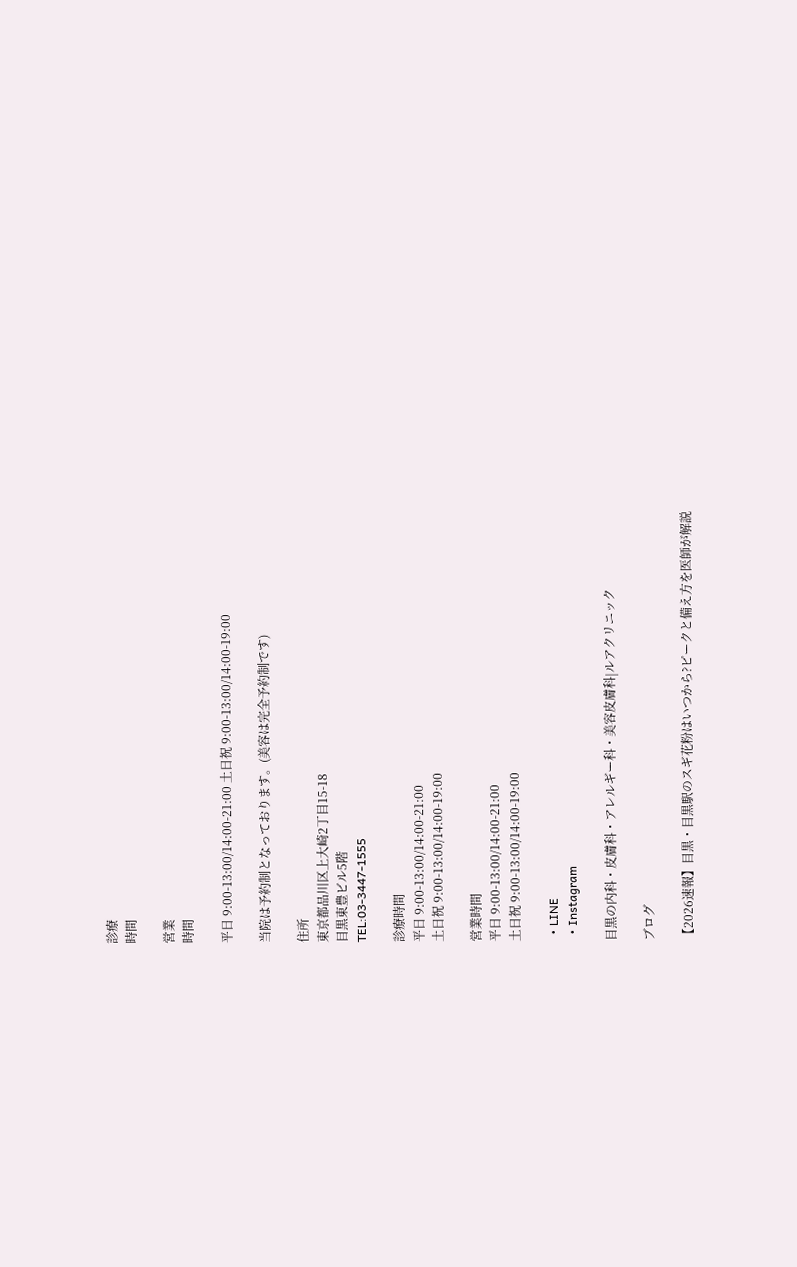診療
時間

営業
時間

平日 9:00-13:00/14:00-21:00 土日祝 9:00-13:00/14:00-19:00

当院は予約制となっております。(美容は完全予約制です)

住所
東京都品川区上大崎2丁目15-18
目黒東豊ビル5階
TEL:03-3447-1555

診療時間
平日 9:00-13:00/14:00-21:00
土日祝 9:00-13:00/14:00-19:00

営業時間
平日 9:00-13:00/14:00-21:00
土日祝 9:00-13:00/14:00-19:00

  • LINE
  • Instagram

目黒の内科・皮膚科・アレルギー科・美容皮膚科|ルアクリニック

ブログ

【2026速報】目黒・目黒駅のスギ花粉はいつから?ピークと備え方を医師が解説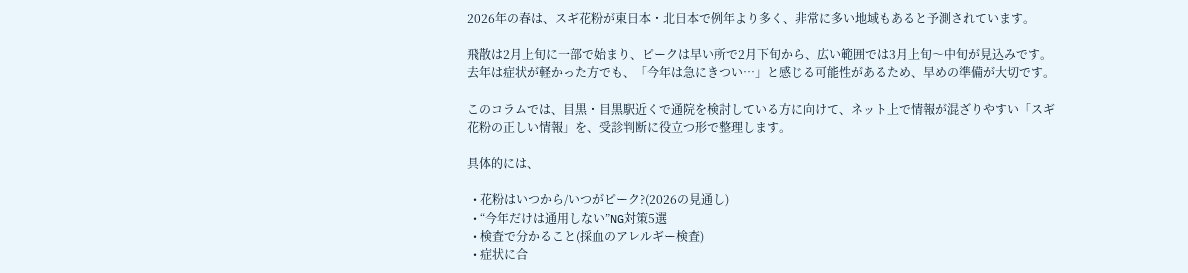2026年の春は、スギ花粉が東日本・北日本で例年より多く、非常に多い地域もあると予測されています。

飛散は2月上旬に一部で始まり、ピークは早い所で2月下旬から、広い範囲では3月上旬〜中旬が見込みです。去年は症状が軽かった方でも、「今年は急にきつい…」と感じる可能性があるため、早めの準備が大切です。

このコラムでは、目黒・目黒駅近くで通院を検討している方に向けて、ネット上で情報が混ざりやすい「スギ花粉の正しい情報」を、受診判断に役立つ形で整理します。

具体的には、

  • 花粉はいつから/いつがピーク?(2026の見通し)
  • “今年だけは通用しない”NG対策5選
  • 検査で分かること(採血のアレルギー検査)
  • 症状に合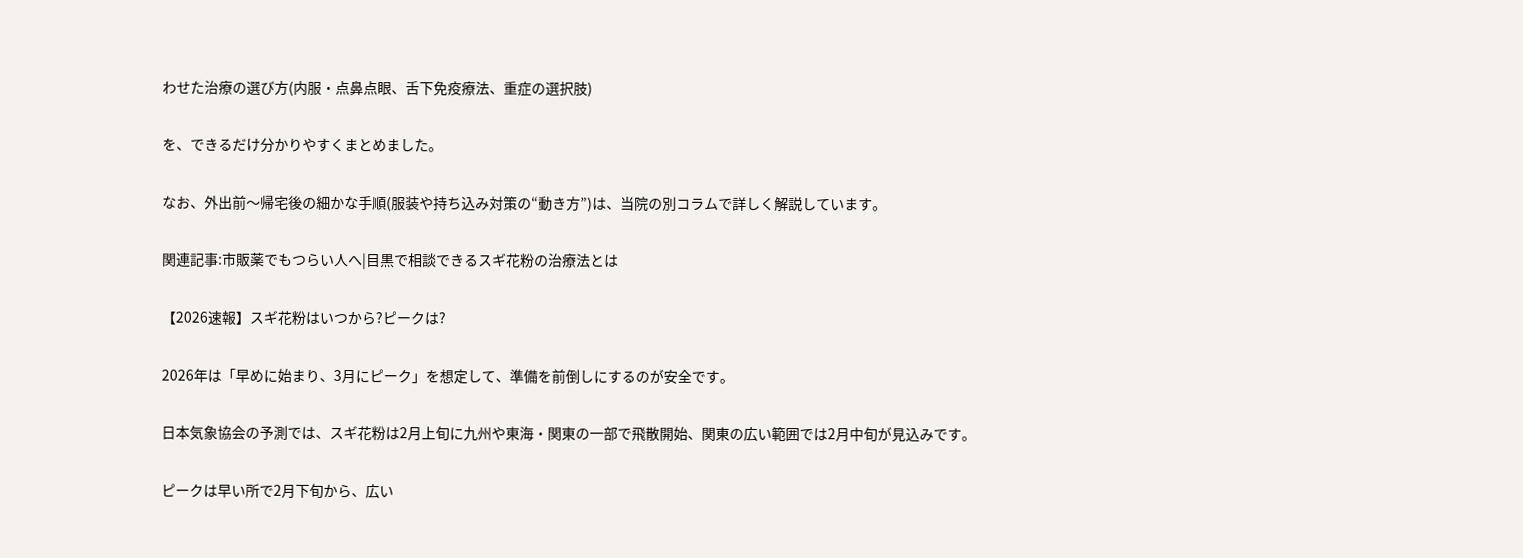わせた治療の選び方(内服・点鼻点眼、舌下免疫療法、重症の選択肢)

を、できるだけ分かりやすくまとめました。

なお、外出前〜帰宅後の細かな手順(服装や持ち込み対策の“動き方”)は、当院の別コラムで詳しく解説しています。

関連記事:市販薬でもつらい人へ|目黒で相談できるスギ花粉の治療法とは

【2026速報】スギ花粉はいつから?ピークは?

2026年は「早めに始まり、3月にピーク」を想定して、準備を前倒しにするのが安全です。

日本気象協会の予測では、スギ花粉は2月上旬に九州や東海・関東の一部で飛散開始、関東の広い範囲では2月中旬が見込みです。

ピークは早い所で2月下旬から、広い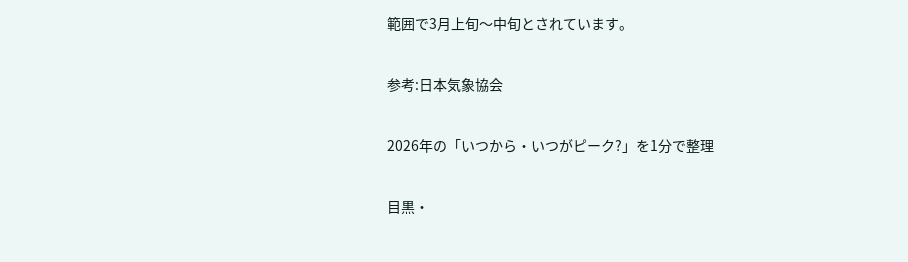範囲で3月上旬〜中旬とされています。

参考:日本気象協会

2026年の「いつから・いつがピーク?」を1分で整理

目黒・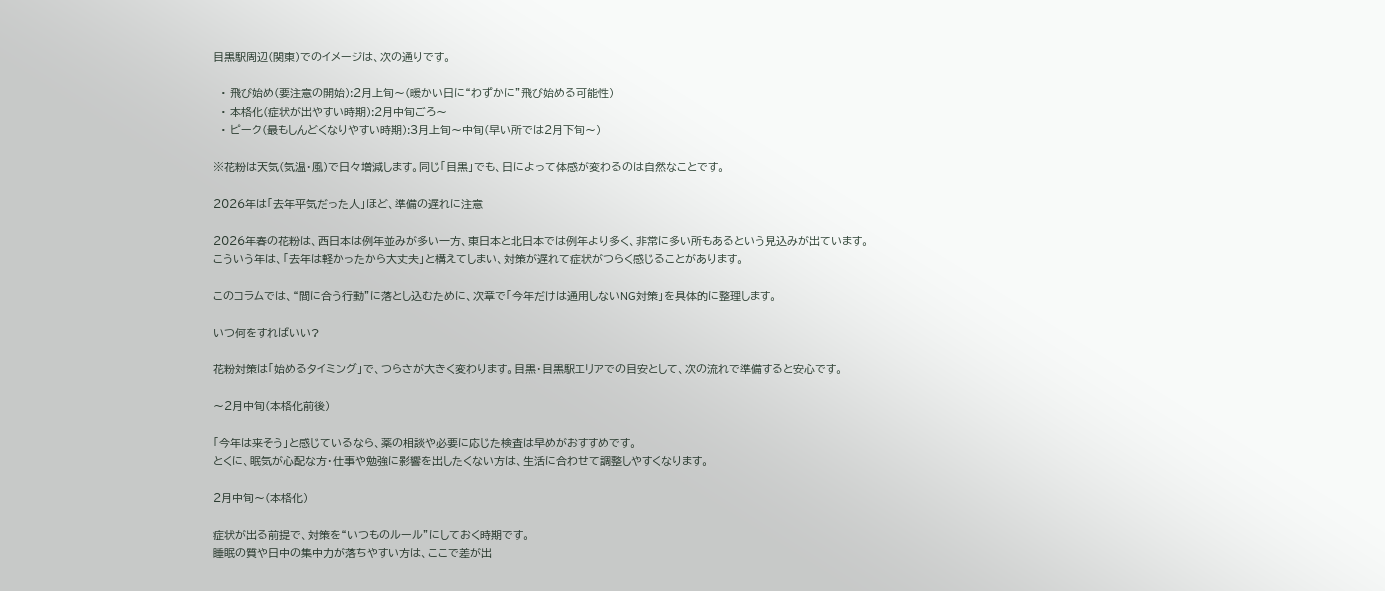目黒駅周辺(関東)でのイメージは、次の通りです。

  • 飛び始め(要注意の開始):2月上旬〜(暖かい日に“わずかに”飛び始める可能性)
  • 本格化(症状が出やすい時期):2月中旬ごろ〜
  • ピーク(最もしんどくなりやすい時期):3月上旬〜中旬(早い所では2月下旬〜)

※花粉は天気(気温・風)で日々増減します。同じ「目黒」でも、日によって体感が変わるのは自然なことです。

2026年は「去年平気だった人」ほど、準備の遅れに注意

2026年春の花粉は、西日本は例年並みが多い一方、東日本と北日本では例年より多く、非常に多い所もあるという見込みが出ています。
こういう年は、「去年は軽かったから大丈夫」と構えてしまい、対策が遅れて症状がつらく感じることがあります。

このコラムでは、“間に合う行動”に落とし込むために、次章で「今年だけは通用しないNG対策」を具体的に整理します。

いつ何をすればいい?

花粉対策は「始めるタイミング」で、つらさが大きく変わります。目黒・目黒駅エリアでの目安として、次の流れで準備すると安心です。

〜2月中旬(本格化前後)

「今年は来そう」と感じているなら、薬の相談や必要に応じた検査は早めがおすすめです。
とくに、眠気が心配な方・仕事や勉強に影響を出したくない方は、生活に合わせて調整しやすくなります。

2月中旬〜(本格化)

症状が出る前提で、対策を“いつものルール”にしておく時期です。
睡眠の質や日中の集中力が落ちやすい方は、ここで差が出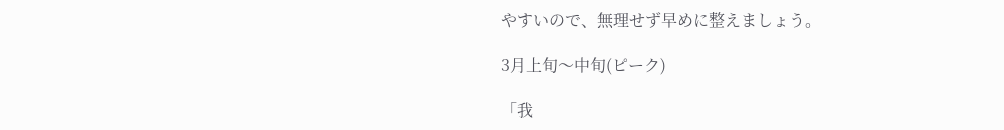やすいので、無理せず早めに整えましょう。

3月上旬〜中旬(ピーク)

「我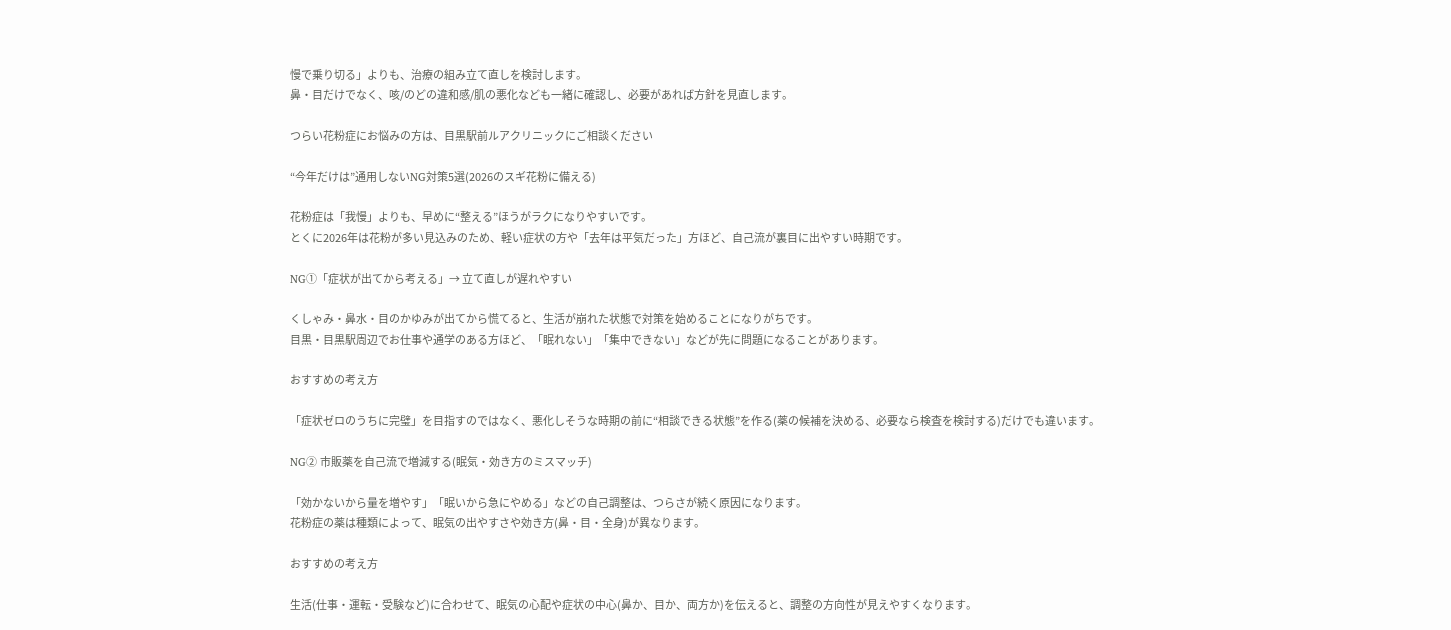慢で乗り切る」よりも、治療の組み立て直しを検討します。
鼻・目だけでなく、咳/のどの違和感/肌の悪化なども一緒に確認し、必要があれば方針を見直します。

つらい花粉症にお悩みの方は、目黒駅前ルアクリニックにご相談ください

“今年だけは”通用しないNG対策5選(2026のスギ花粉に備える)

花粉症は「我慢」よりも、早めに“整える”ほうがラクになりやすいです。
とくに2026年は花粉が多い見込みのため、軽い症状の方や「去年は平気だった」方ほど、自己流が裏目に出やすい時期です。

NG①「症状が出てから考える」→ 立て直しが遅れやすい

くしゃみ・鼻水・目のかゆみが出てから慌てると、生活が崩れた状態で対策を始めることになりがちです。
目黒・目黒駅周辺でお仕事や通学のある方ほど、「眠れない」「集中できない」などが先に問題になることがあります。

おすすめの考え方

「症状ゼロのうちに完璧」を目指すのではなく、悪化しそうな時期の前に“相談できる状態”を作る(薬の候補を決める、必要なら検査を検討する)だけでも違います。

NG② 市販薬を自己流で増減する(眠気・効き方のミスマッチ)

「効かないから量を増やす」「眠いから急にやめる」などの自己調整は、つらさが続く原因になります。
花粉症の薬は種類によって、眠気の出やすさや効き方(鼻・目・全身)が異なります。

おすすめの考え方

生活(仕事・運転・受験など)に合わせて、眠気の心配や症状の中心(鼻か、目か、両方か)を伝えると、調整の方向性が見えやすくなります。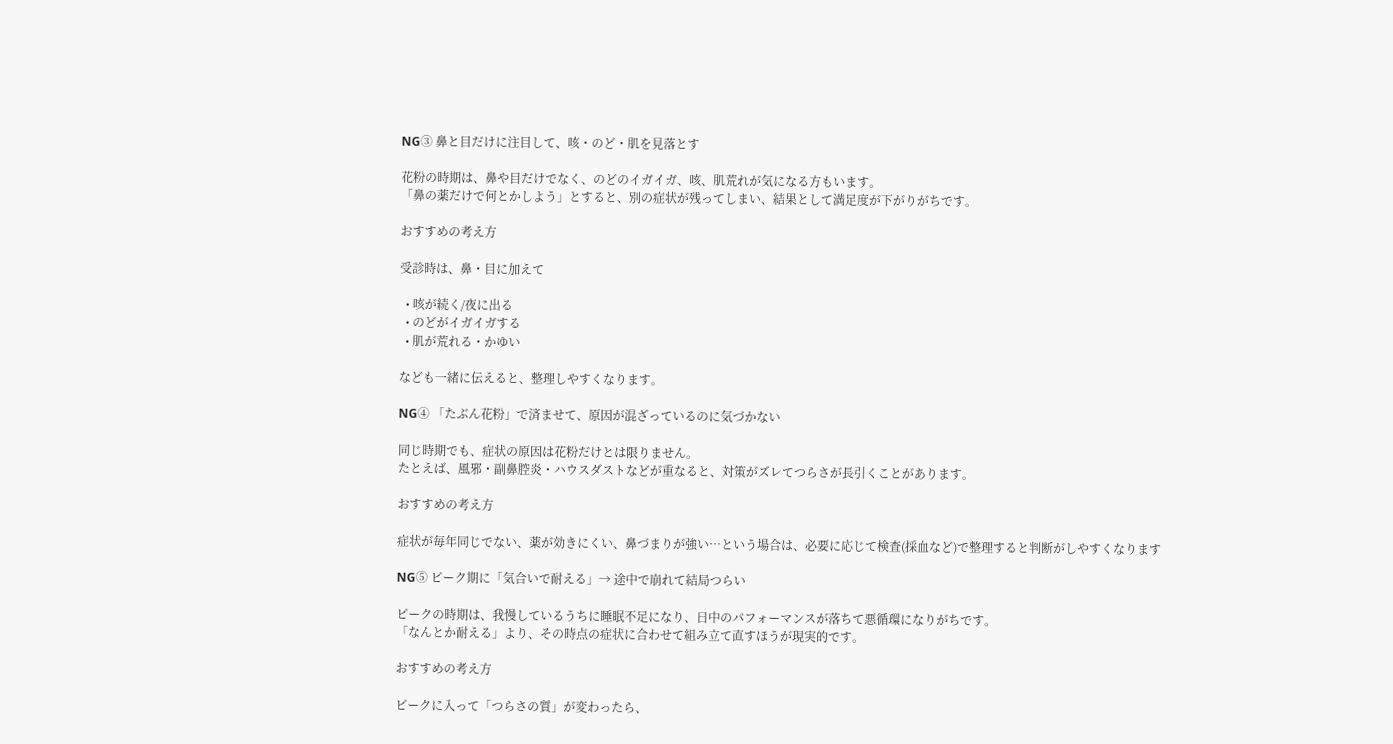NG③ 鼻と目だけに注目して、咳・のど・肌を見落とす

花粉の時期は、鼻や目だけでなく、のどのイガイガ、咳、肌荒れが気になる方もいます。
「鼻の薬だけで何とかしよう」とすると、別の症状が残ってしまい、結果として満足度が下がりがちです。

おすすめの考え方

受診時は、鼻・目に加えて

  • 咳が続く/夜に出る
  • のどがイガイガする
  • 肌が荒れる・かゆい

なども一緒に伝えると、整理しやすくなります。

NG④ 「たぶん花粉」で済ませて、原因が混ざっているのに気づかない

同じ時期でも、症状の原因は花粉だけとは限りません。
たとえば、風邪・副鼻腔炎・ハウスダストなどが重なると、対策がズレてつらさが長引くことがあります。

おすすめの考え方

症状が毎年同じでない、薬が効きにくい、鼻づまりが強い…という場合は、必要に応じて検査(採血など)で整理すると判断がしやすくなります

NG⑤ ピーク期に「気合いで耐える」→ 途中で崩れて結局つらい

ピークの時期は、我慢しているうちに睡眠不足になり、日中のパフォーマンスが落ちて悪循環になりがちです。
「なんとか耐える」より、その時点の症状に合わせて組み立て直すほうが現実的です。

おすすめの考え方

ピークに入って「つらさの質」が変わったら、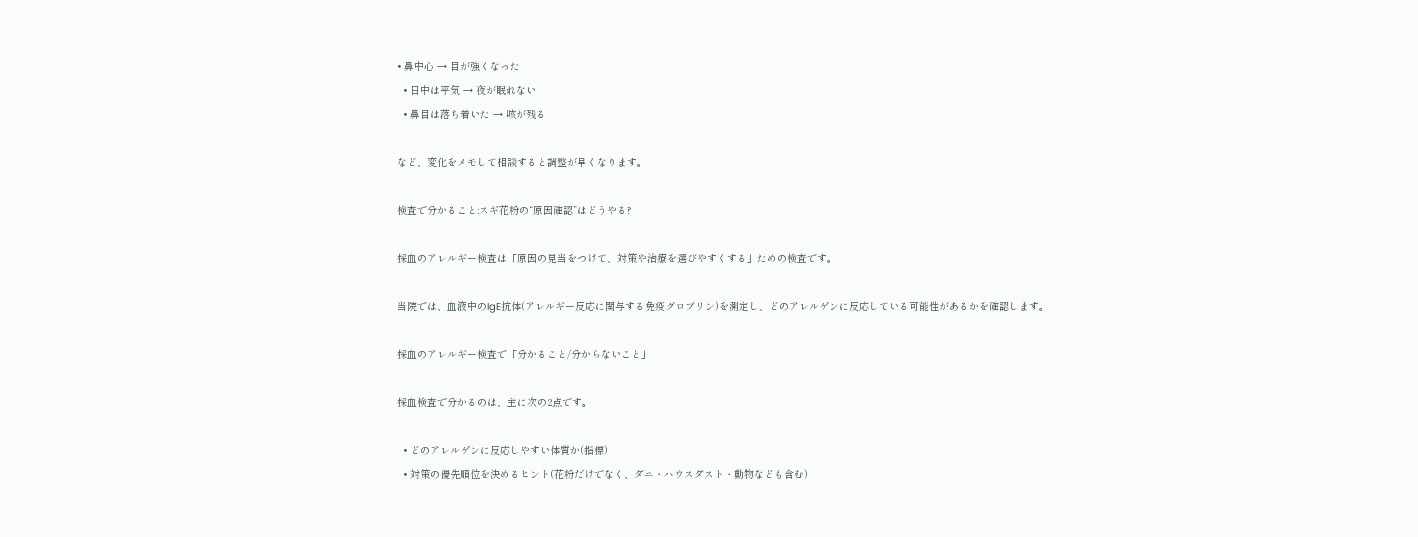• 鼻中心 → 目が強くなった
  • 日中は平気 → 夜が眠れない
  • 鼻目は落ち着いた → 咳が残る

など、変化をメモして相談すると調整が早くなります。

検査で分かること:スギ花粉の“原因確認”はどうやる?

採血のアレルギー検査は「原因の見当をつけて、対策や治療を選びやすくする」ための検査です。

当院では、血液中のIgE抗体(アレルギー反応に関与する免疫グロブリン)を測定し、どのアレルゲンに反応している可能性があるかを確認します。

採血のアレルギー検査で「分かること/分からないこと」

採血検査で分かるのは、主に次の2点です。

  • どのアレルゲンに反応しやすい体質か(指標)
  • 対策の優先順位を決めるヒント(花粉だけでなく、ダニ・ハウスダスト・動物なども含む)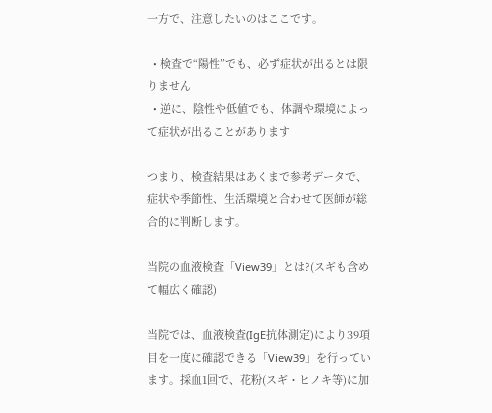一方で、注意したいのはここです。

  • 検査で“陽性”でも、必ず症状が出るとは限りません
  • 逆に、陰性や低値でも、体調や環境によって症状が出ることがあります

つまり、検査結果はあくまで参考データで、症状や季節性、生活環境と合わせて医師が総合的に判断します。

当院の血液検査「View39」とは?(スギも含めて幅広く確認)

当院では、血液検査(IgE抗体測定)により39項目を一度に確認できる「View39」を行っています。採血1回で、花粉(スギ・ヒノキ等)に加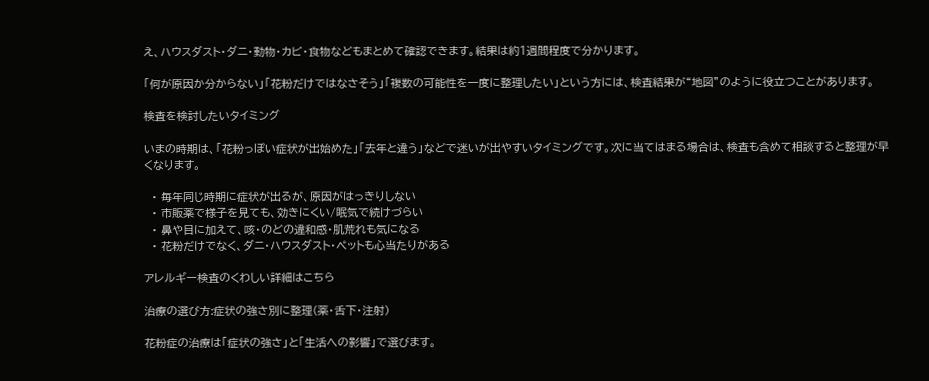え、ハウスダスト・ダニ・動物・カビ・食物などもまとめて確認できます。結果は約1週間程度で分かります。

「何が原因か分からない」「花粉だけではなさそう」「複数の可能性を一度に整理したい」という方には、検査結果が“地図”のように役立つことがあります。

検査を検討したいタイミング

いまの時期は、「花粉っぽい症状が出始めた」「去年と違う」などで迷いが出やすいタイミングです。次に当てはまる場合は、検査も含めて相談すると整理が早くなります。

  • 毎年同じ時期に症状が出るが、原因がはっきりしない
  • 市販薬で様子を見ても、効きにくい/眠気で続けづらい
  • 鼻や目に加えて、咳・のどの違和感・肌荒れも気になる
  • 花粉だけでなく、ダニ・ハウスダスト・ペットも心当たりがある

アレルギー検査のくわしい詳細はこちら

治療の選び方:症状の強さ別に整理(薬・舌下・注射)

花粉症の治療は「症状の強さ」と「生活への影響」で選びます。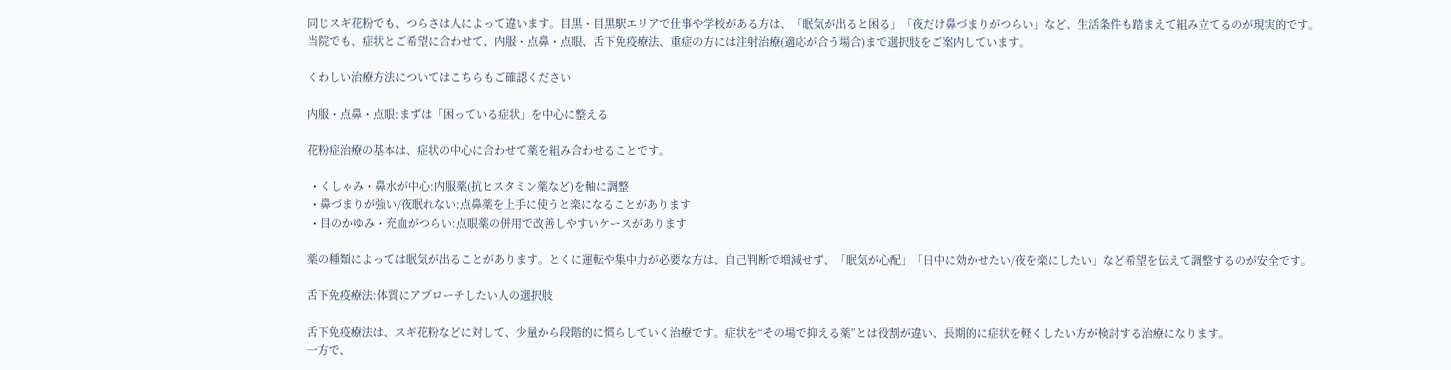同じスギ花粉でも、つらさは人によって違います。目黒・目黒駅エリアで仕事や学校がある方は、「眠気が出ると困る」「夜だけ鼻づまりがつらい」など、生活条件も踏まえて組み立てるのが現実的です。
当院でも、症状とご希望に合わせて、内服・点鼻・点眼、舌下免疫療法、重症の方には注射治療(適応が合う場合)まで選択肢をご案内しています。

くわしい治療方法についてはこちらもご確認ください

内服・点鼻・点眼:まずは「困っている症状」を中心に整える

花粉症治療の基本は、症状の中心に合わせて薬を組み合わせることです。

  • くしゃみ・鼻水が中心:内服薬(抗ヒスタミン薬など)を軸に調整
  • 鼻づまりが強い/夜眠れない:点鼻薬を上手に使うと楽になることがあります
  • 目のかゆみ・充血がつらい:点眼薬の併用で改善しやすいケースがあります

薬の種類によっては眠気が出ることがあります。とくに運転や集中力が必要な方は、自己判断で増減せず、「眠気が心配」「日中に効かせたい/夜を楽にしたい」など希望を伝えて調整するのが安全です。

舌下免疫療法:体質にアプローチしたい人の選択肢

舌下免疫療法は、スギ花粉などに対して、少量から段階的に慣らしていく治療です。症状を“その場で抑える薬”とは役割が違い、長期的に症状を軽くしたい方が検討する治療になります。
一方で、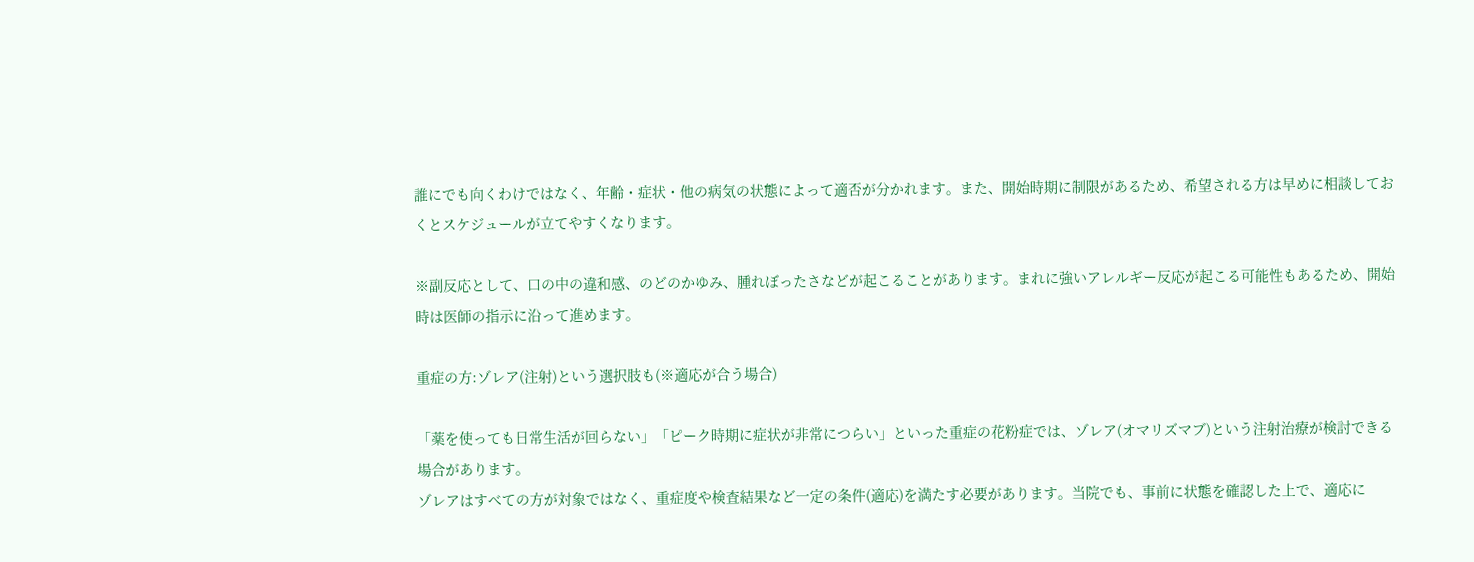誰にでも向くわけではなく、年齢・症状・他の病気の状態によって適否が分かれます。また、開始時期に制限があるため、希望される方は早めに相談しておくとスケジュールが立てやすくなります。

※副反応として、口の中の違和感、のどのかゆみ、腫れぼったさなどが起こることがあります。まれに強いアレルギー反応が起こる可能性もあるため、開始時は医師の指示に沿って進めます。

重症の方:ゾレア(注射)という選択肢も(※適応が合う場合)

「薬を使っても日常生活が回らない」「ピーク時期に症状が非常につらい」といった重症の花粉症では、ゾレア(オマリズマブ)という注射治療が検討できる場合があります。
ゾレアはすべての方が対象ではなく、重症度や検査結果など一定の条件(適応)を満たす必要があります。当院でも、事前に状態を確認した上で、適応に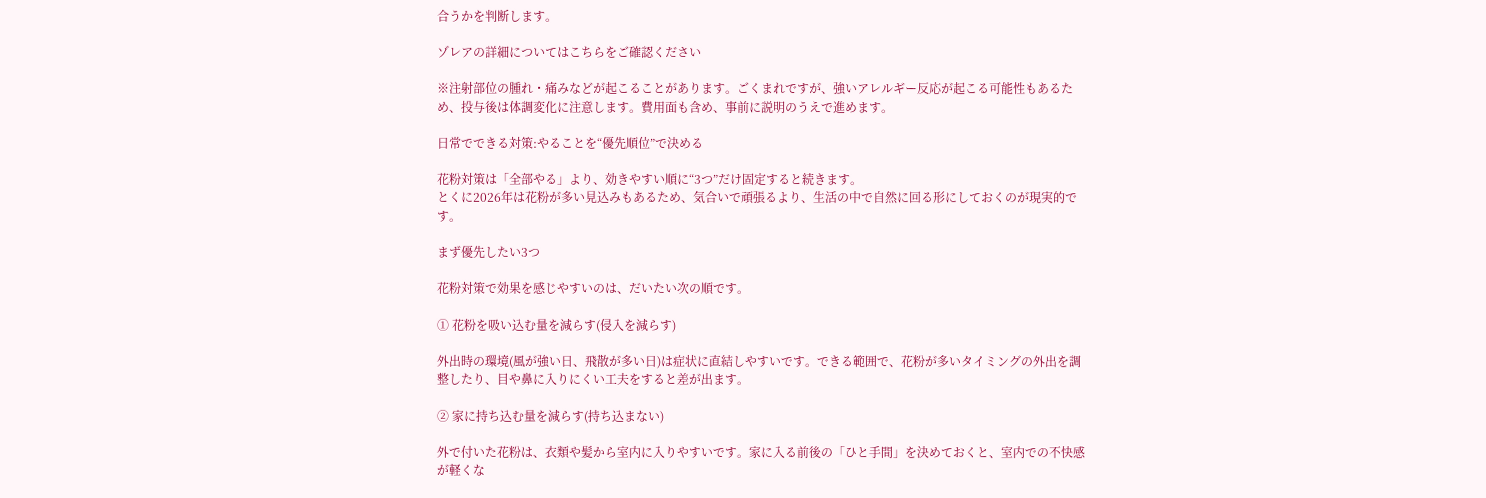合うかを判断します。

ゾレアの詳細についてはこちらをご確認ください

※注射部位の腫れ・痛みなどが起こることがあります。ごくまれですが、強いアレルギー反応が起こる可能性もあるため、投与後は体調変化に注意します。費用面も含め、事前に説明のうえで進めます。

日常でできる対策:やることを“優先順位”で決める

花粉対策は「全部やる」より、効きやすい順に“3つ”だけ固定すると続きます。
とくに2026年は花粉が多い見込みもあるため、気合いで頑張るより、生活の中で自然に回る形にしておくのが現実的です。

まず優先したい3つ

花粉対策で効果を感じやすいのは、だいたい次の順です。

① 花粉を吸い込む量を減らす(侵入を減らす)

外出時の環境(風が強い日、飛散が多い日)は症状に直結しやすいです。できる範囲で、花粉が多いタイミングの外出を調整したり、目や鼻に入りにくい工夫をすると差が出ます。

② 家に持ち込む量を減らす(持ち込まない)

外で付いた花粉は、衣類や髪から室内に入りやすいです。家に入る前後の「ひと手間」を決めておくと、室内での不快感が軽くな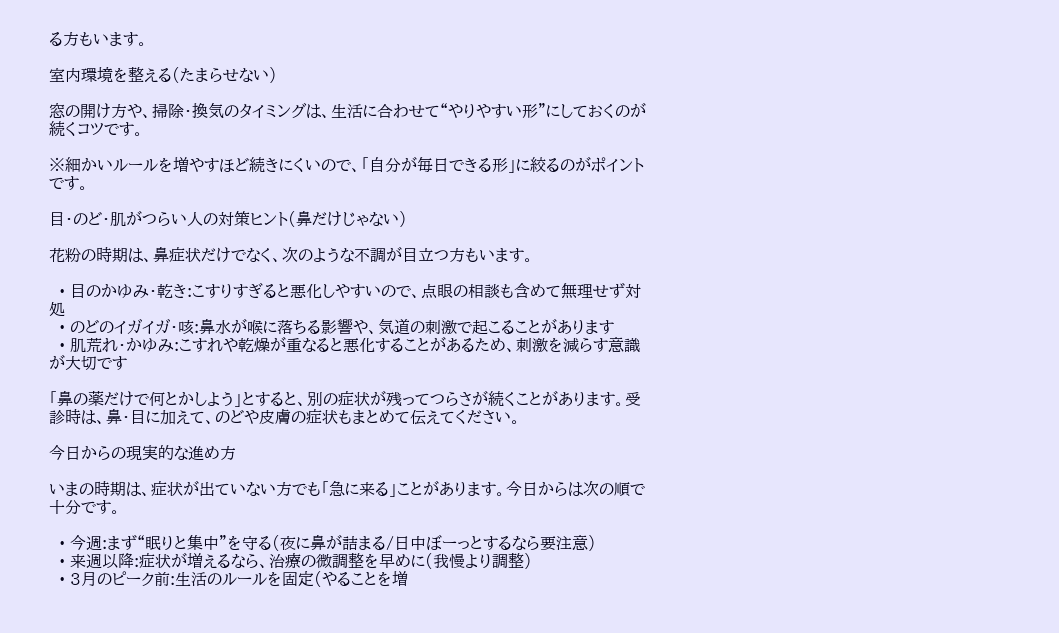る方もいます。

室内環境を整える(たまらせない)

窓の開け方や、掃除・換気のタイミングは、生活に合わせて“やりやすい形”にしておくのが続くコツです。

※細かいルールを増やすほど続きにくいので、「自分が毎日できる形」に絞るのがポイントです。

目・のど・肌がつらい人の対策ヒント(鼻だけじゃない)

花粉の時期は、鼻症状だけでなく、次のような不調が目立つ方もいます。

  • 目のかゆみ・乾き:こすりすぎると悪化しやすいので、点眼の相談も含めて無理せず対処
  • のどのイガイガ・咳:鼻水が喉に落ちる影響や、気道の刺激で起こることがあります
  • 肌荒れ・かゆみ:こすれや乾燥が重なると悪化することがあるため、刺激を減らす意識が大切です

「鼻の薬だけで何とかしよう」とすると、別の症状が残ってつらさが続くことがあります。受診時は、鼻・目に加えて、のどや皮膚の症状もまとめて伝えてください。

今日からの現実的な進め方

いまの時期は、症状が出ていない方でも「急に来る」ことがあります。今日からは次の順で十分です。

  • 今週:まず“眠りと集中”を守る(夜に鼻が詰まる/日中ぼーっとするなら要注意)
  • 来週以降:症状が増えるなら、治療の微調整を早めに(我慢より調整)
  • 3月のピーク前:生活のルールを固定(やることを増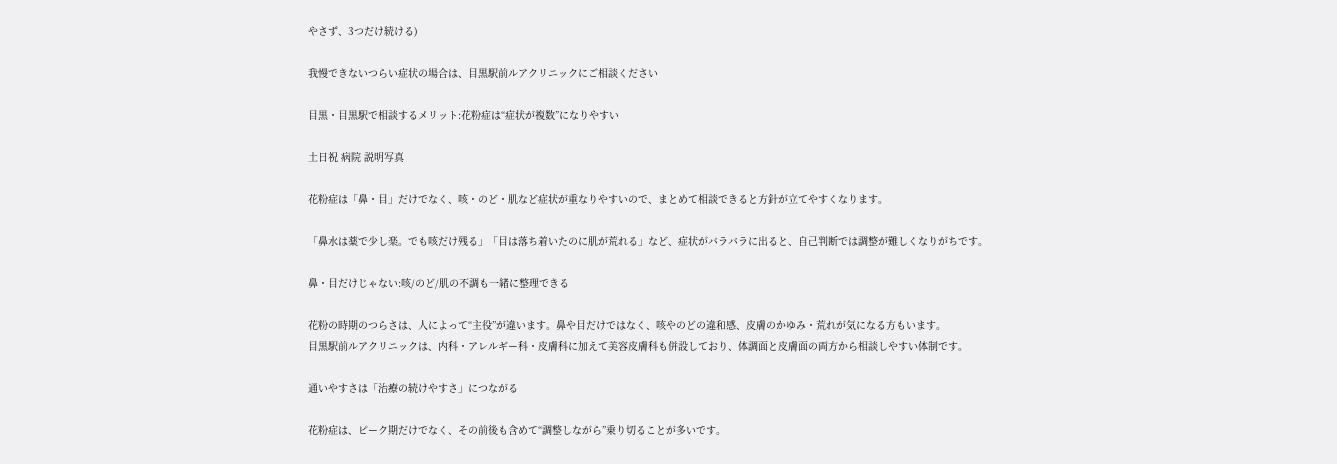やさず、3つだけ続ける)

我慢できないつらい症状の場合は、目黒駅前ルアクリニックにご相談ください

目黒・目黒駅で相談するメリット:花粉症は“症状が複数”になりやすい

土日祝 病院 説明写真

花粉症は「鼻・目」だけでなく、咳・のど・肌など症状が重なりやすいので、まとめて相談できると方針が立てやすくなります。

「鼻水は薬で少し楽。でも咳だけ残る」「目は落ち着いたのに肌が荒れる」など、症状がバラバラに出ると、自己判断では調整が難しくなりがちです。

鼻・目だけじゃない:咳/のど/肌の不調も一緒に整理できる

花粉の時期のつらさは、人によって“主役”が違います。鼻や目だけではなく、咳やのどの違和感、皮膚のかゆみ・荒れが気になる方もいます。
目黒駅前ルアクリニックは、内科・アレルギー科・皮膚科に加えて美容皮膚科も併設しており、体調面と皮膚面の両方から相談しやすい体制です。

通いやすさは「治療の続けやすさ」につながる

花粉症は、ピーク期だけでなく、その前後も含めて“調整しながら”乗り切ることが多いです。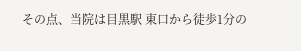その点、当院は目黒駅 東口から徒歩1分の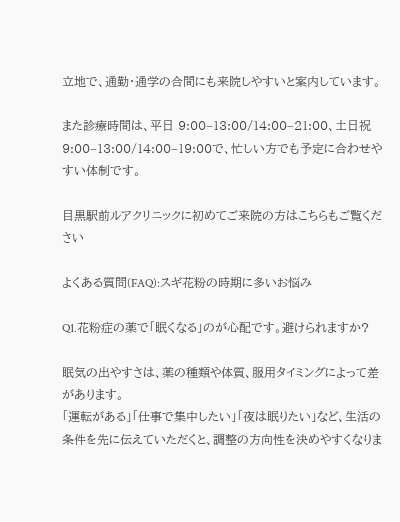立地で、通勤・通学の合間にも来院しやすいと案内しています。

また診療時間は、平日 9:00–13:00/14:00–21:00、土日祝 9:00–13:00/14:00–19:00で、忙しい方でも予定に合わせやすい体制です。

目黒駅前ルアクリニックに初めてご来院の方はこちらもご覧ください

よくある質問(FAQ):スギ花粉の時期に多いお悩み

Q1.花粉症の薬で「眠くなる」のが心配です。避けられますか?

眠気の出やすさは、薬の種類や体質、服用タイミングによって差があります。
「運転がある」「仕事で集中したい」「夜は眠りたい」など、生活の条件を先に伝えていただくと、調整の方向性を決めやすくなりま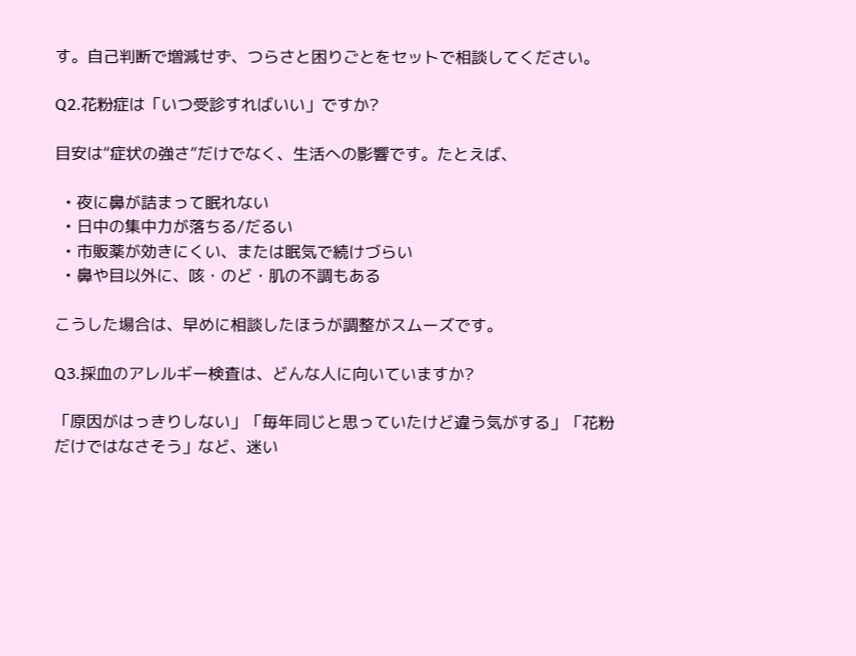す。自己判断で増減せず、つらさと困りごとをセットで相談してください。

Q2.花粉症は「いつ受診すればいい」ですか?

目安は“症状の強さ”だけでなく、生活への影響です。たとえば、

  • 夜に鼻が詰まって眠れない
  • 日中の集中力が落ちる/だるい
  • 市販薬が効きにくい、または眠気で続けづらい
  • 鼻や目以外に、咳・のど・肌の不調もある

こうした場合は、早めに相談したほうが調整がスムーズです。

Q3.採血のアレルギー検査は、どんな人に向いていますか?

「原因がはっきりしない」「毎年同じと思っていたけど違う気がする」「花粉だけではなさそう」など、迷い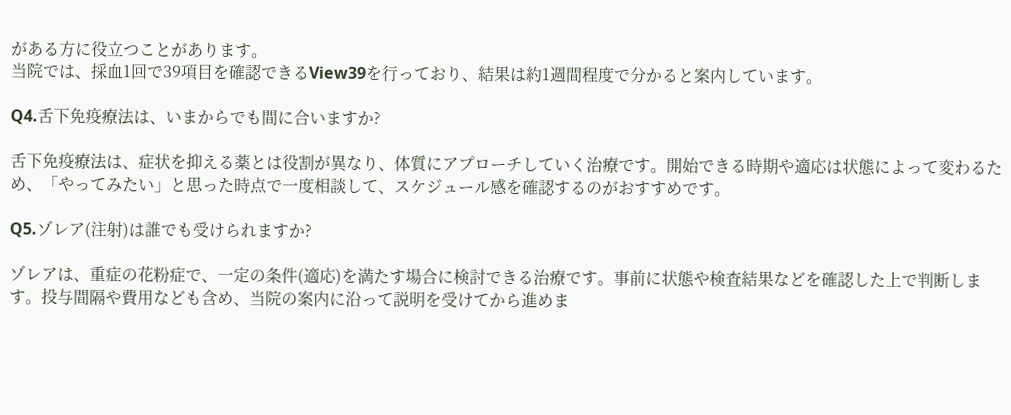がある方に役立つことがあります。
当院では、採血1回で39項目を確認できるView39を行っており、結果は約1週間程度で分かると案内しています。

Q4.舌下免疫療法は、いまからでも間に合いますか?

舌下免疫療法は、症状を抑える薬とは役割が異なり、体質にアプローチしていく治療です。開始できる時期や適応は状態によって変わるため、「やってみたい」と思った時点で一度相談して、スケジュール感を確認するのがおすすめです。

Q5.ゾレア(注射)は誰でも受けられますか?

ゾレアは、重症の花粉症で、一定の条件(適応)を満たす場合に検討できる治療です。事前に状態や検査結果などを確認した上で判断します。投与間隔や費用なども含め、当院の案内に沿って説明を受けてから進めま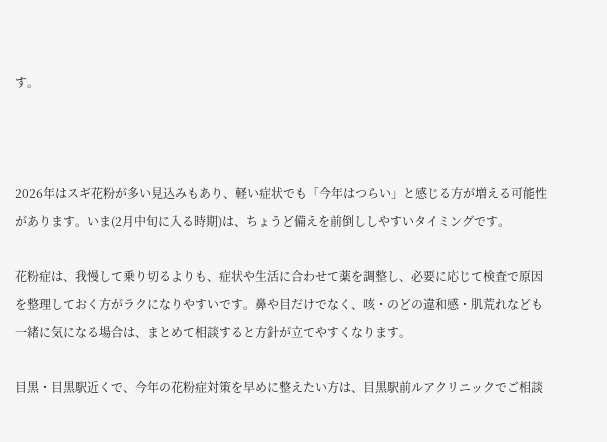す。



2026年はスギ花粉が多い見込みもあり、軽い症状でも「今年はつらい」と感じる方が増える可能性があります。いま(2月中旬に入る時期)は、ちょうど備えを前倒ししやすいタイミングです。

花粉症は、我慢して乗り切るよりも、症状や生活に合わせて薬を調整し、必要に応じて検査で原因を整理しておく方がラクになりやすいです。鼻や目だけでなく、咳・のどの違和感・肌荒れなども一緒に気になる場合は、まとめて相談すると方針が立てやすくなります。

目黒・目黒駅近くで、今年の花粉症対策を早めに整えたい方は、目黒駅前ルアクリニックでご相談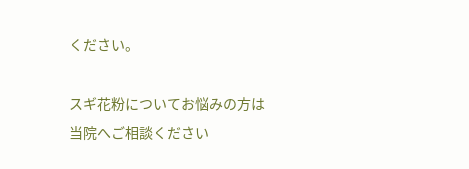ください。

スギ花粉についてお悩みの方は当院へご相談ください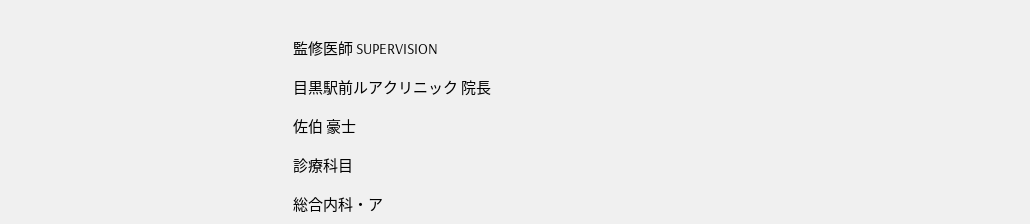監修医師 SUPERVISION

目黒駅前ルアクリニック 院長

佐伯 豪士

診療科目

総合内科・ア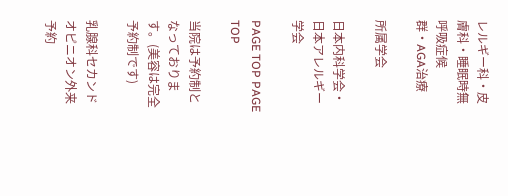レルギー科・皮膚科・睡眠時無呼吸症候群・AGA治療

所属学会

日本内科学会・日本アレルギー学会

PAGE TOP PAGE TOP

当院は予約制となっております。(美容は完全予約制です)

乳腺科セカンドオピニオン外来予約